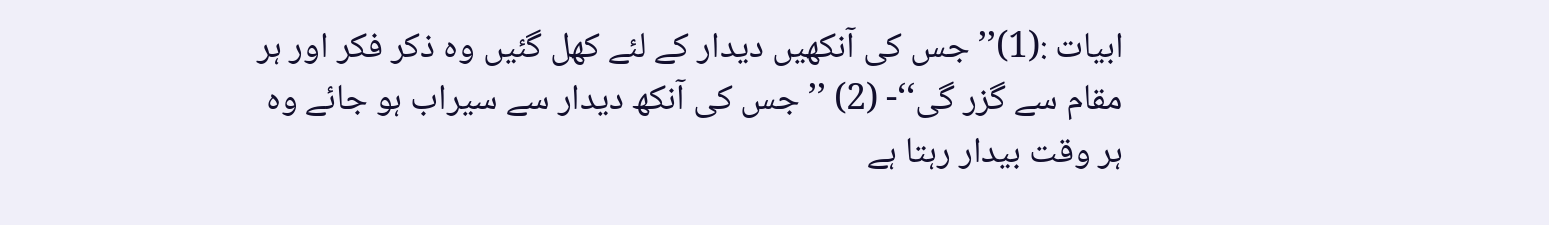ابیات :(1)’’ جس کی آنکھیں دیدار کے لئے کھل گئیں وہ ذکر فکر اور ہر مقام سے گزر گی‘‘- (2) ’’ جس کی آنکھ دیدار سے سیراب ہو جائے وہ ہر وقت بیدار رہتا ہے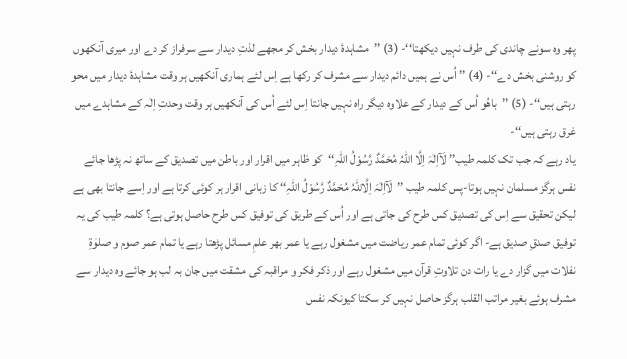پھر وہ سونے چاندی کی طرف نہیں دیکھتا‘‘- (3) ’’مشاہدۂ دیدار بخش کر مجھے لذتِ دیدار سے سرفراز کر دے اور میری آنکھوں کو روشنی بخش دے‘‘- (4) ’’ اُس نے ہمیں دائم دیدار سے مشرف کر رکھا ہے اِس لئے ہماری آنکھیں ہر وقت مشاہدۂ دیدار میں محو رہتی ہیں‘‘- (5) ’’باھُو اُس کے دیدار کے علاوہ دیگر راہ نہیں جانتا اِس لئے اُس کی آنکھیں ہر وقت وحدتِ اِلٰہ کے مشاہدے میں غرق رہتی ہیں‘‘-
یاد رہے کہ جب تک کلمہ طیب’’ لَآاِلٰہَ اِلَّا اللّٰہُ مُحَمَّدٌ رَّسُوْلُ اللّٰہِ‘‘کو ظاہر میں اقرار اور باطن میں تصدیق کے ساتھ نہ پڑھا جائے نفس ہرگز مسلمان نہیں ہوتا-پس کلمہ طیب ’’لَآاِلٰہَ اِلَّاللّٰہُ مُحَمَّدٌ رَّسُوْلُ اللّٰہِ‘‘ کا زبانی اقرار ہر کوئی کرتا ہے اور اِسے جانتا بھی ہے لیکن تحقیق سے اِس کی تصدیق کس طرح کی جاتی ہے اور اُس کے طریق کی توفیق کس طرح حاصل ہوتی ہے؟ کلمہ طیب کی یہ توفیق صدقِ صدیق ہے- اگر کوئی تمام عمر ریاضت میں مشغول رہے یا عمر بھر علمِ مسائل پڑھتا رہے یا تمام عمر صوم و صلوٰۃِ نفلات میں گزار دے یا رات دن تلاوتِ قرآن میں مشغول رہے اور ذکر فکر و مراقبہ کی مشقت میں جان بہ لب ہو جائے وہ دیدار سے مشرف ہوئے بغیر مراتب القلب ہرگز حاصل نہیں کر سکتا کیونکہ نفس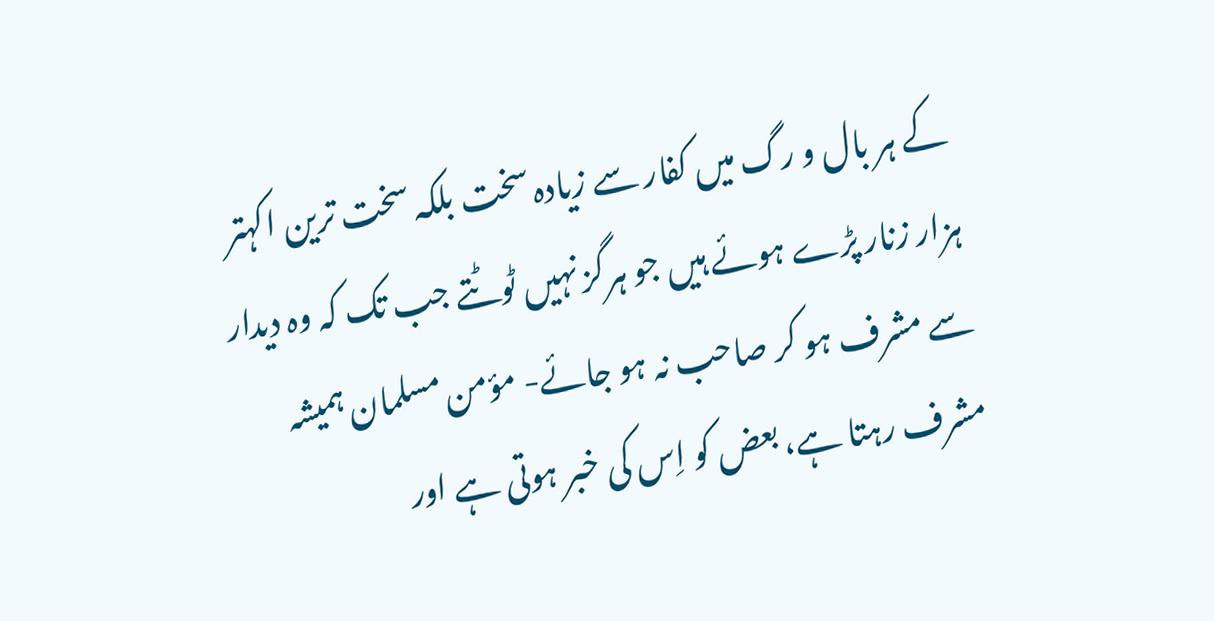کے ہر بال و رگ میں کفار سے زیادہ سخت بلکہ سخت ترین اکہتر ہزار زنار پڑے ہوئے ہیں جو ہرگز نہیں ٹوٹتے جب تک کہ وہ دیدار سے مشرف ہو کر صاحب نہ ہو جائے- مؤمن مسلمان ہمیشہ مشرف رہتا ہے، بعض کو اِس کی خبر ہوتی ہے اور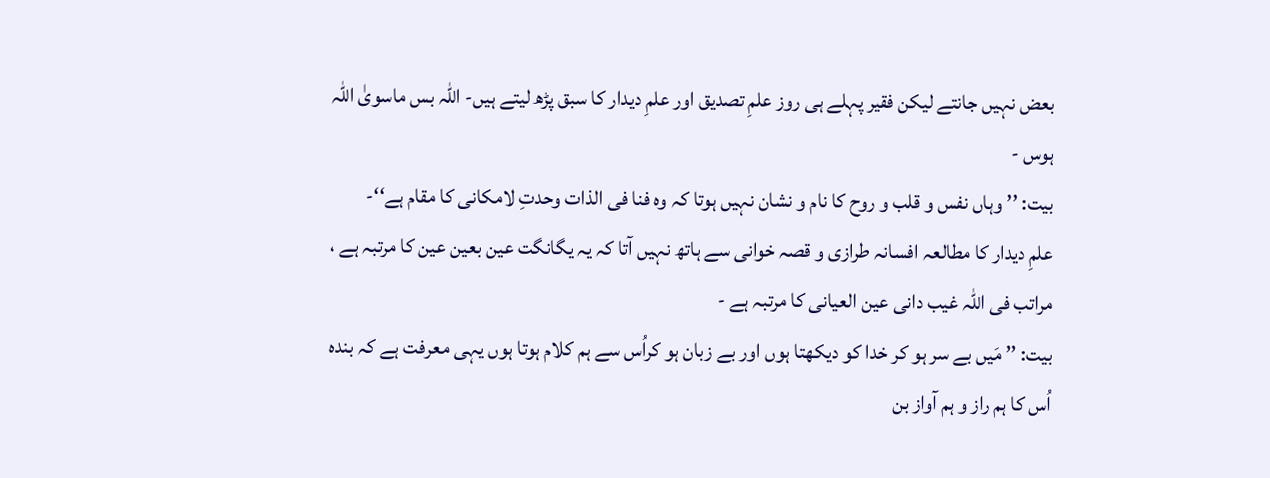بعض نہیں جانتے لیکن فقیر پہلے ہی روز علمِ تصدیق اور علمِ دیدار کا سبق پڑھ لیتے ہیں- اللہ بس ماسویٰ اللہ ہوس -
بیت: ’’ وہاں نفس و قلب و روح کا نام و نشان نہیں ہوتا کہ وہ فنا فی الذات وحدتِ لامکانی کا مقام ہے‘‘-
علمِ دیدار کا مطالعہ افسانہ طرازی و قصہ خوانی سے ہاتھ نہیں آتا کہ یہ یگانگت عین بعین عین کا مرتبہ ہے ، مراتب فی اللہ غیب دانی عین العیانی کا مرتبہ ہے -
بیت: ’’ مَیں بے سر ہو کر خدا کو دیکھتا ہوں اور بے زبان ہو کراُس سے ہم کلام ہوتا ہوں یہی معرفت ہے کہ بندہ اُس کا ہم راز و ہم آواز بن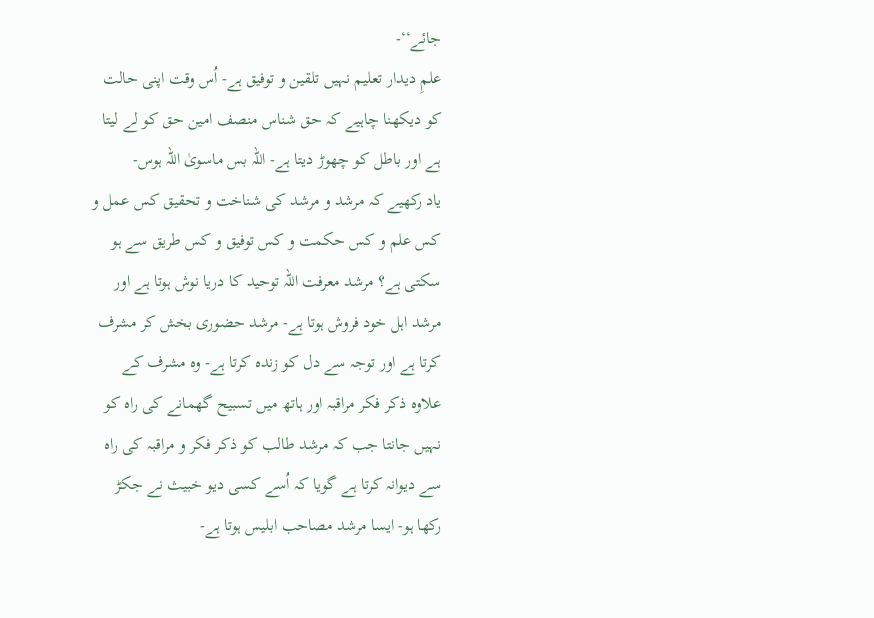جائے‘‘-
علمِ دیدار تعلیم نہیں تلقین و توفیق ہے- اُس وقت اپنی حالت کو دیکھنا چاہیے کہ حق شناس منصف امین حق کو لے لیتا ہے اور باطل کو چھوڑ دیتا ہے- اللہ بس ماسویٰ اللہ ہوس-
یاد رکھیے کہ مرشد و مرشد کی شناخت و تحقیق کس عمل و کس علم و کس حکمت و کس توفیق و کس طریق سے ہو سکتی ہے؟ مرشد معرفت اللہ توحید کا دریا نوش ہوتا ہے اور مرشد اہل خود فروش ہوتا ہے- مرشد حضوری بخش کر مشرف کرتا ہے اور توجہ سے دل کو زندہ کرتا ہے- وہ مشرف کے علاوہ ذکر فکر مراقبہ اور ہاتھ میں تسبیح گھمانے کی راہ کو نہیں جانتا جب کہ مرشد طالب کو ذکر فکر و مراقبہ کی راہ سے دیوانہ کرتا ہے گویا کہ اُسے کسی دیو خبیث نے جکڑ رکھا ہو- ایسا مرشد مصاحب ابلیس ہوتا ہے-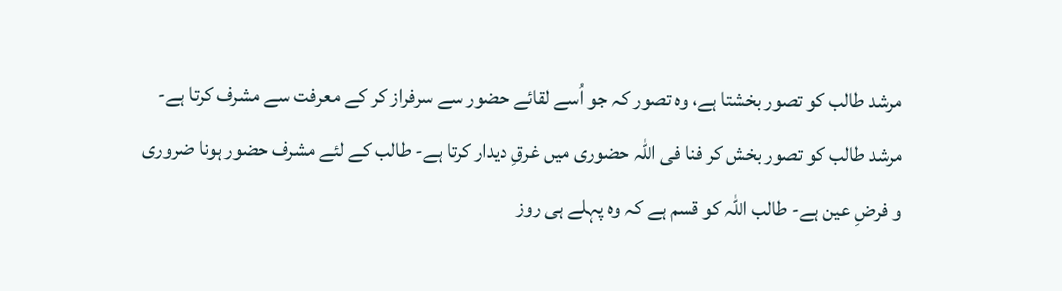مرشد طالب کو تصور بخشتا ہے، وہ تصور کہ جو اُسے لقائے حضور سے سرفراز کر کے معرفت سے مشرف کرتا ہے- مرشد طالب کو تصور بخش کر فنا فی اللہ حضوری میں غرقِ دیدار کرتا ہے- طالب کے لئے مشرف حضور ہونا ضروری و فرضِ عین ہے- طالب اللہ کو قسم ہے کہ وہ پہلے ہی روز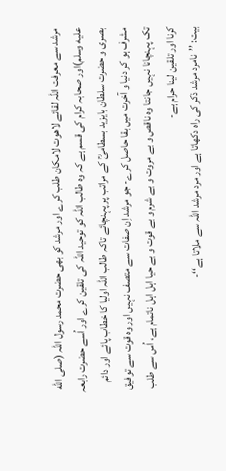مرشد سے معرفت اللہ لقائے لاھوت لامکان طلب کرے اور مرشد کو بھی حضرت محمد رسول اللہ (صلى الله عليه وسلم)اور صحابہ کرام کی قسم ہے کہ وہ طالب اللہ کو توحید اللہ کی تلقین کرے اور اُسے حضرت رابعہ بصری و حضرت سلطان بایزید بسطامیؒ کے مراتب پر پہنچائے تاکہ طالب اللہ اولیا کا خطاب پائے اور دائم مشرف ہو کر دنیا و آخرت میں بقا حاصل کرے- جو مرشد اِن صفات سے متصف نہیں اور وہ قوت سے توفیق تک پہنچانا نہیں جانتا وہ ناقص و بے مروت و بے شرم و بے قوت و بے حیا اہل اہل ناتمام ہے، اُس سے طلب کرنا اور تلقین لینا حرام ہے-
بیت: ’’نامرد مرشد ذکر کی راہ دکھاتا ہے اور مرد مرشد اللہ سے ملاتا ہے‘‘-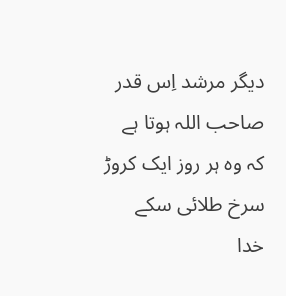دیگر مرشد اِس قدر صاحب اللہ ہوتا ہے کہ وہ ہر روز ایک کروڑ سرخ طلائی سکے خدا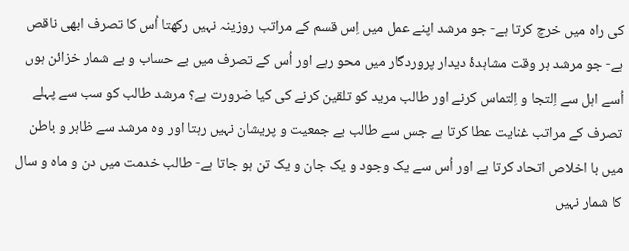کی راہ میں خرچ کرتا ہے- جو مرشد اپنے عمل میں اِس قسم کے مراتب روزینہ نہیں رکھتا اُس کا تصرف ابھی ناقص ہے- جو مرشد ہر وقت مشاہدۂ دیدار پروردگار میں محو رہے اور اُس کے تصرف میں بے حساب و بے شمار خزائن ہوں اُسے اہل سے اِلتجا و اِلتماس کرنے اور طالب مرید کو تلقین کرنے کی کیا ضرورت ہے؟ مرشد طالب کو سب سے پہلے تصرف کے مراتب غنایت عطا کرتا ہے جس سے طالب بے جمعیت و پریشان نہیں رہتا اور وہ مرشد سے ظاہر و باطن میں با اخلاص اتحاد کرتا ہے اور اُس سے یک وجود و یک جان و یک تن ہو جاتا ہے- طالب خدمت میں دن و ماہ و سال کا شمار نہیں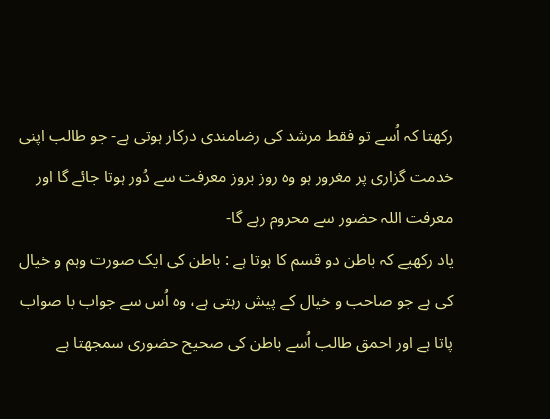رکھتا کہ اُسے تو فقط مرشد کی رضامندی درکار ہوتی ہے- جو طالب اپنی خدمت گزاری پر مغرور ہو وہ روز بروز معرفت سے دُور ہوتا جائے گا اور معرفت اللہ حضور سے محروم رہے گا-
یاد رکھیے کہ باطن دو قسم کا ہوتا ہے : باطن کی ایک صورت وہم و خیال کی ہے جو صاحب و خیال کے پیش رہتی ہے، وہ اُس سے جواب با صواب پاتا ہے اور احمق طالب اُسے باطن کی صحیح حضوری سمجھتا ہے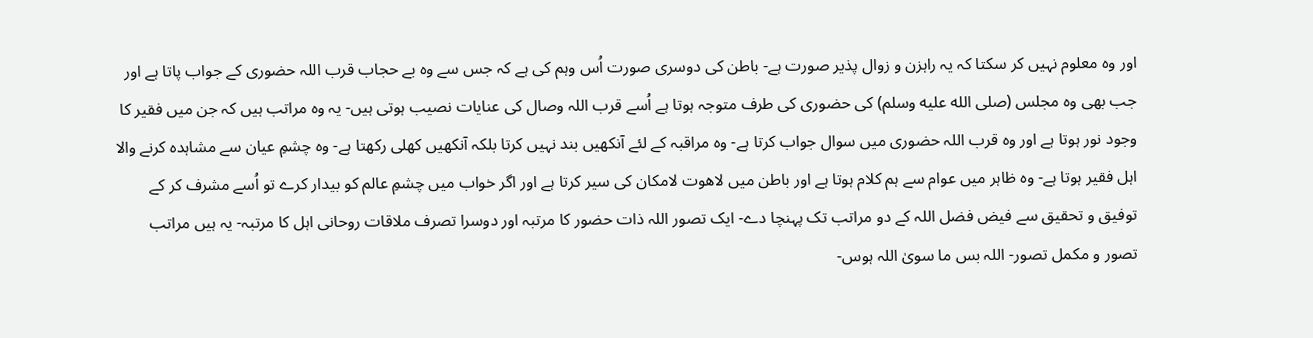اور وہ معلوم نہیں کر سکتا کہ یہ راہزن و زوال پذیر صورت ہے- باطن کی دوسری صورت اُس وہم کی ہے کہ جس سے وہ بے حجاب قرب اللہ حضوری کے جواب پاتا ہے اور جب بھی وہ مجلس (صلى الله عليه وسلم) کی حضوری کی طرف متوجہ ہوتا ہے اُسے قرب اللہ وصال کی عنایات نصیب ہوتی ہیں- یہ وہ مراتب ہیں کہ جن میں فقیر کا وجود نور ہوتا ہے اور وہ قرب اللہ حضوری میں سوال جواب کرتا ہے- وہ مراقبہ کے لئے آنکھیں بند نہیں کرتا بلکہ آنکھیں کھلی رکھتا ہے- وہ چشمِ عیان سے مشاہدہ کرنے والا اہل فقیر ہوتا ہے- وہ ظاہر میں عوام سے ہم کلام ہوتا ہے اور باطن میں لاھوت لامکان کی سیر کرتا ہے اور اگر خواب میں چشمِ عالم کو بیدار کرے تو اُسے مشرف کر کے توفیق و تحقیق سے فیض فضل اللہ کے دو مراتب تک پہنچا دے- ایک تصور اللہ ذات حضور کا مرتبہ اور دوسرا تصرف ملاقات روحانی اہل کا مرتبہ- یہ ہیں مراتب تصور و مکمل تصور- اللہ بس ما سویٰ اللہ ہوس-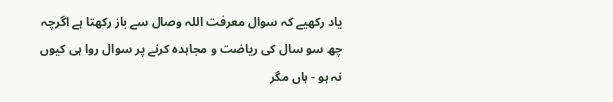یاد رکھیے کہ سوال معرفت اللہ وصال سے باز رکھتا ہے اگرچہ چھ سو سال کی ریاضت و مجاہدہ کرنے پر سوال روا ہی کیوں نہ ہو - ہاں مگر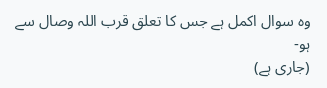وہ سوال اکمل ہے جس کا تعلق قرب اللہ وصال سے ہو-
(جاری ہے)